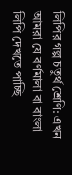লিপির গল্প চতুর্থ শ্রেণি: এখন আমরা যে বর্ণমালা বা বাংলা লিপি দেখতে পাচ্ছি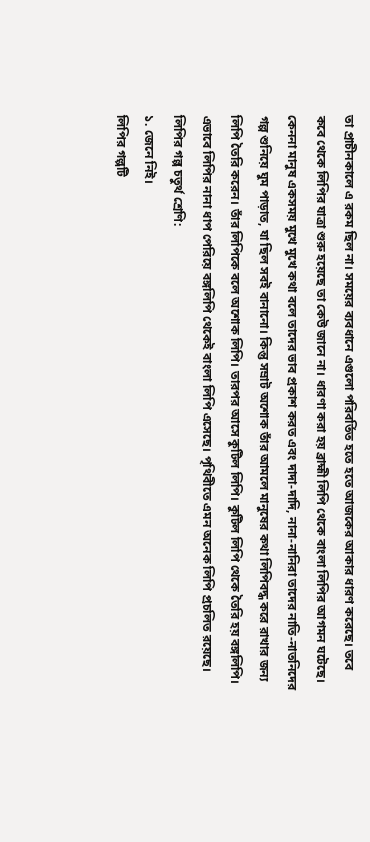তা প্রাচীনকালে এ রকম ছিল না। সময়ের ব্যবধানে এগুলো পরিবর্তিত হতে হতে আজকের আকার ধারণ করেছে। তবে কবে থেকে লিপির যাত্রা শুরু হয়েছে তা কেউ জানে না। ধারণা করা হয় ব্রাহ্মী লিপি থেকে বাংলা লিপির আগমন ঘটেছে। কেননা মানুষ একসময় মুখে মুখে কথা বলে তাদের ভাব প্রকাশ করত এবং দাদা-দাদি, নানা-নানিরা তাদের নাতি-নাতনিদের গল্প শুনিয়ে ঘুম পাড়াত, যা ছিল সবই বানানো। কিন্তু সম্রাট অশোক তাঁর আমলে মানুষের কথা লিপিবদ্ধ করে রাখার জন্য লিপি তৈরি করেন। তাঁর লিপিকে বলে অশোক লিপি। তারপর আসে কুটিল লিপি। কুটিল লিপি থেকে তৈরি হয় বঙ্গলিপি। এভাবে লিপির নানা ধাপ পেরিয়ে বঙ্গলিপি থেকেই বাংলা লিপি এসেছে। পৃথিবীতে এমন অনেক লিপি প্রচলিত রয়েছে।
লিপির গল্প চতুর্থ শ্রেণি:
১. জেনে নিই।
লিপির গল্পটি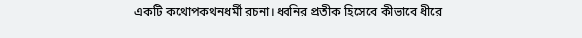একটি কথোপকথনধর্মী রচনা। ধ্বনির প্রতীক হিসেবে কীভাবে ধীরে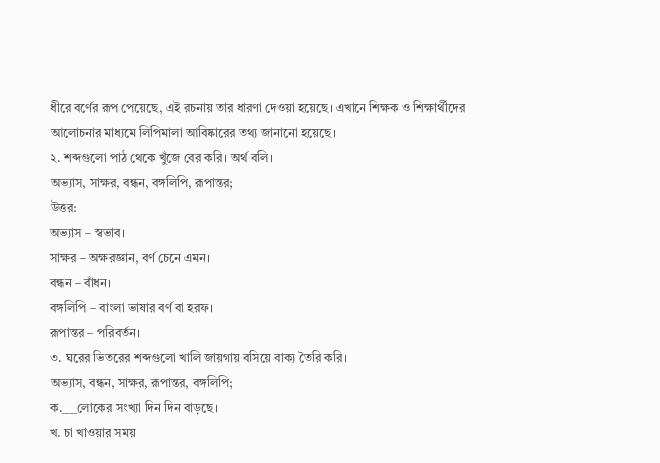ধীরে বর্ণের রূপ পেয়েছে, এই রচনায় তার ধারণা দেওয়া হয়েছে। এখানে শিক্ষক ও শিক্ষার্থীদের আলোচনার মাধ্যমে লিপিমালা আবিষ্কারের তথ্য জানানো হয়েছে।
২. শব্দগুলো পাঠ থেকে খুঁজে বের করি। অর্থ বলি।
অভ্যাস, সাক্ষর, বন্ধন, বঙ্গলিপি, রূপান্তর;
উত্তর:
অভ্যাস – স্বভাব।
সাক্ষর – অক্ষরজ্ঞান, বর্ণ চেনে এমন।
বন্ধন – বাঁধন।
বঙ্গলিপি – বাংলা ভাষার বর্ণ বা হরফ।
রূপান্তর – পরিবর্তন।
৩. ঘরের ভিতরের শব্দগুলো খালি জায়গায় বসিয়ে বাক্য তৈরি করি।
অভ্যাস, বন্ধন, সাক্ষর, রূপান্তর, বঙ্গলিপি;
ক.___লোকের সংখ্যা দিন দিন বাড়ছে।
খ. চা খাওয়ার সময়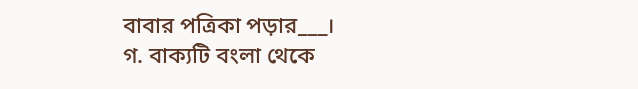বাবার পত্রিকা পড়ার___।
গ. বাক্যটি বংলা থেকে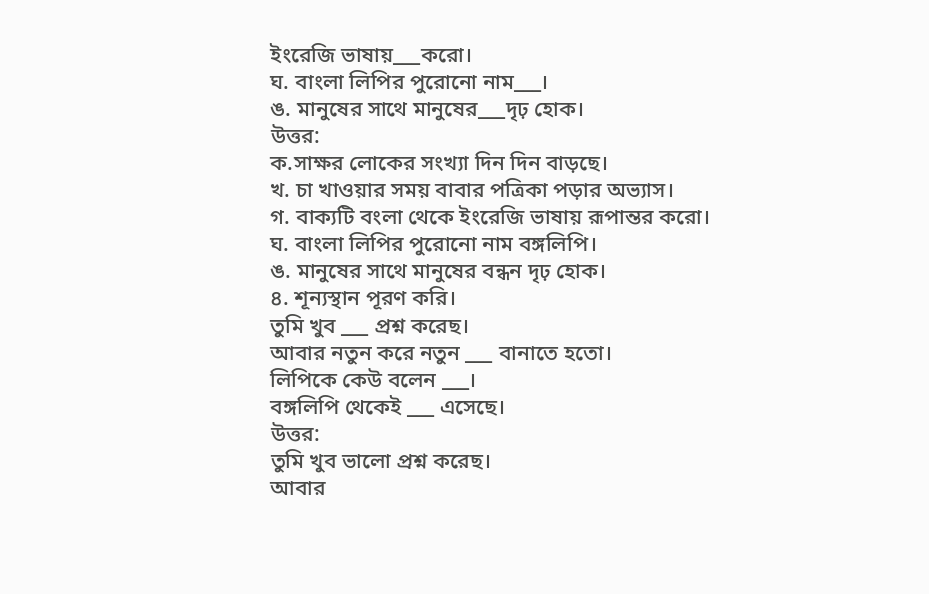ইংরেজি ভাষায়___করো।
ঘ. বাংলা লিপির পুরোনো নাম___।
ঙ. মানুষের সাথে মানুষের___দৃঢ় হোক।
উত্তর:
ক.সাক্ষর লোকের সংখ্যা দিন দিন বাড়ছে।
খ. চা খাওয়ার সময় বাবার পত্রিকা পড়ার অভ্যাস।
গ. বাক্যটি বংলা থেকে ইংরেজি ভাষায় রূপান্তর করো।
ঘ. বাংলা লিপির পুরোনো নাম বঙ্গলিপি।
ঙ. মানুষের সাথে মানুষের বন্ধন দৃঢ় হোক।
৪. শূন্যস্থান পূরণ করি।
তুমি খুব ___ প্রশ্ন করেছ।
আবার নতুন করে নতুন ___ বানাতে হতো।
লিপিকে কেউ বলেন ___।
বঙ্গলিপি থেকেই ___ এসেছে।
উত্তর:
তুমি খুব ভালো প্রশ্ন করেছ।
আবার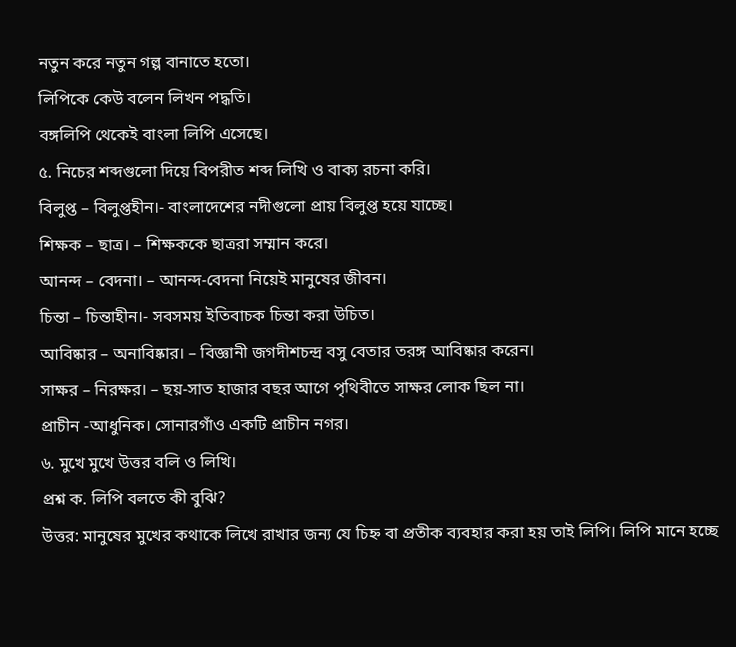নতুন করে নতুন গল্প বানাতে হতো।
লিপিকে কেউ বলেন লিখন পদ্ধতি।
বঙ্গলিপি থেকেই বাংলা লিপি এসেছে।
৫. নিচের শব্দগুলো দিয়ে বিপরীত শব্দ লিখি ও বাক্য রচনা করি।
বিলুপ্ত – বিলুপ্তহীন।- বাংলাদেশের নদীগুলো প্রায় বিলুপ্ত হয়ে যাচ্ছে।
শিক্ষক – ছাত্র। – শিক্ষককে ছাত্ররা সম্মান করে।
আনন্দ – বেদনা। – আনন্দ-বেদনা নিয়েই মানুষের জীবন।
চিন্তা – চিন্তাহীন।- সবসময় ইতিবাচক চিন্তা করা উচিত।
আবিষ্কার – অনাবিষ্কার। – বিজ্ঞানী জগদীশচন্দ্র বসু বেতার তরঙ্গ আবিষ্কার করেন।
সাক্ষর – নিরক্ষর। – ছয়-সাত হাজার বছর আগে পৃথিবীতে সাক্ষর লোক ছিল না।
প্রাচীন -আধুনিক। সোনারগাঁও একটি প্রাচীন নগর।
৬. মুখে মুখে উত্তর বলি ও লিখি।
প্রশ্ন ক. লিপি বলতে কী বুঝি?
উত্তর: মানুষের মুখের কথাকে লিখে রাখার জন্য যে চিহ্ন বা প্রতীক ব্যবহার করা হয় তাই লিপি। লিপি মানে হচ্ছে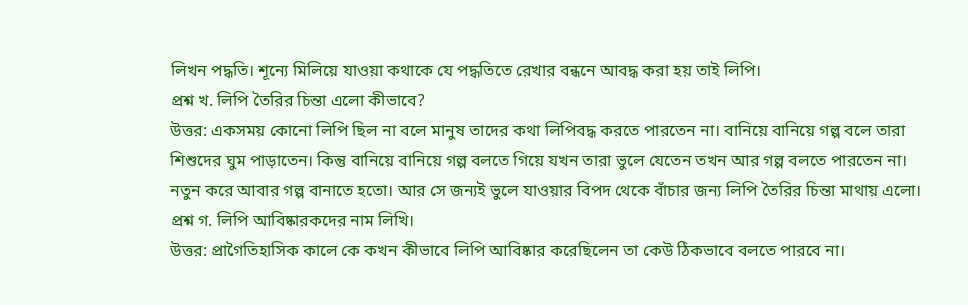লিখন পদ্ধতি। শূন্যে মিলিয়ে যাওয়া কথাকে যে পদ্ধতিতে রেখার বন্ধনে আবদ্ধ করা হয় তাই লিপি।
প্রশ্ন খ. লিপি তৈরির চিন্তা এলো কীভাবে?
উত্তর: একসময় কোনো লিপি ছিল না বলে মানুষ তাদের কথা লিপিবদ্ধ করতে পারতেন না। বানিয়ে বানিয়ে গল্প বলে তারা শিশুদের ঘুম পাড়াতেন। কিন্তু বানিয়ে বানিয়ে গল্প বলতে গিয়ে যখন তারা ভুলে যেতেন তখন আর গল্প বলতে পারতেন না। নতুন করে আবার গল্প বানাতে হতো। আর সে জন্যই ভুলে যাওয়ার বিপদ থেকে বাঁচার জন্য লিপি তৈরির চিন্তা মাথায় এলো।
প্রশ্ন গ. লিপি আবিষ্কারকদের নাম লিখি।
উত্তর: প্রাগৈতিহাসিক কালে কে কখন কীভাবে লিপি আবিষ্কার করেছিলেন তা কেউ ঠিকভাবে বলতে পারবে না।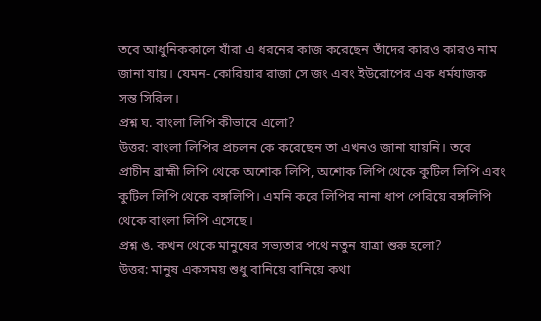তবে আধুনিককালে যাঁরা এ ধরনের কাজ করেছেন তাঁদের কারও কারও নাম জানা যায়। যেমন- কোরিয়ার রাজা সে জং এবং ইউরোপের এক ধর্মযাজক সন্ত সিরিল।
প্রশ্ন ঘ. বাংলা লিপি কীভাবে এলো?
উত্তর: বাংলা লিপির প্রচলন কে করেছেন তা এখনও জানা যায়নি। তবে প্রাচীন ব্রাহ্মী লিপি থেকে অশোক লিপি, অশোক লিপি থেকে কুটিল লিপি এবং কুটিল লিপি থেকে বঙ্গলিপি। এমনি করে লিপির নানা ধাপ পেরিয়ে বঙ্গলিপি থেকে বাংলা লিপি এসেছে।
প্রশ্ন ঙ. কখন থেকে মানুষের সভ্যতার পথে নতুন যাত্রা শুরু হলো?
উত্তর: মানুষ একসময় শুধু বানিয়ে বানিয়ে কথা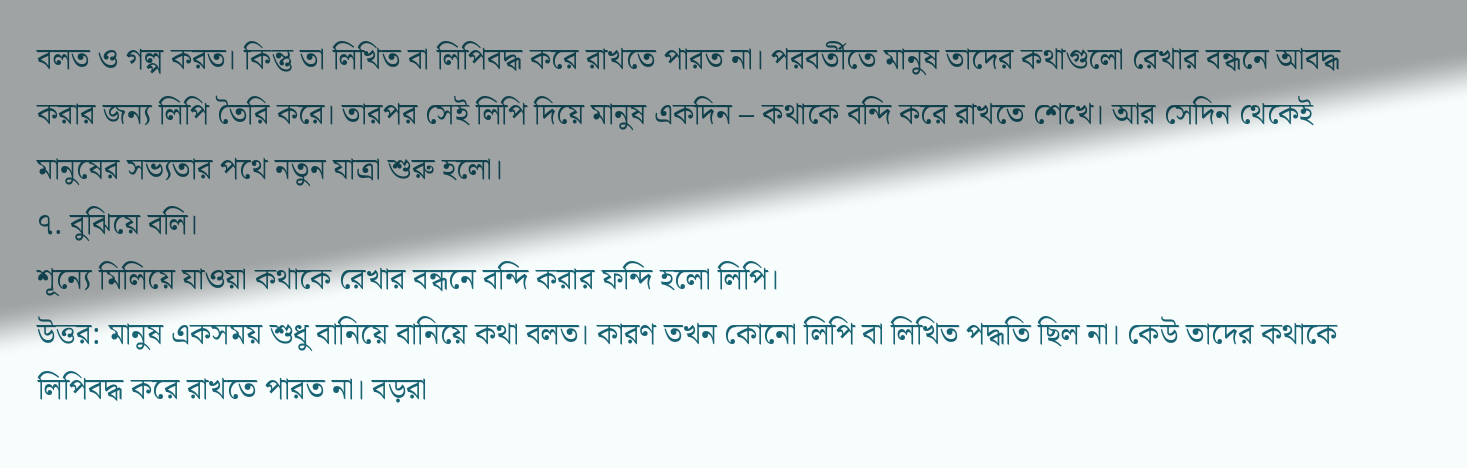বলত ও গল্প করত। কিন্তু তা লিখিত বা লিপিবদ্ধ করে রাখতে পারত না। পরবর্তীতে মানুষ তাদের কথাগুলো রেখার বন্ধনে আবদ্ধ করার জন্য লিপি তৈরি করে। তারপর সেই লিপি দিয়ে মানুষ একদিন – কথাকে বন্দি করে রাখতে শেখে। আর সেদিন থেকেই মানুষের সভ্যতার পথে নতুন যাত্রা শুরু হলো।
৭. বুঝিয়ে বলি।
শূন্যে মিলিয়ে যাওয়া কথাকে রেখার বন্ধনে বন্দি করার ফন্দি হলো লিপি।
উত্তর: মানুষ একসময় শুধু বানিয়ে বানিয়ে কথা বলত। কারণ তখন কোনো লিপি বা লিখিত পদ্ধতি ছিল না। কেউ তাদের কথাকে লিপিবদ্ধ করে রাখতে পারত না। বড়রা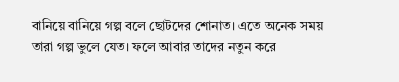বানিয়ে বানিয়ে গল্প বলে ছোটদের শোনাত। এতে অনেক সময় তারা গল্প ভুলে যেত। ফলে আবার তাদের নতুন করে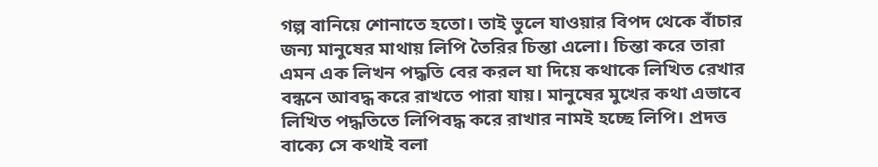গল্প বানিয়ে শোনাতে হতো। তাই ভুলে যাওয়ার বিপদ থেকে বাঁচার জন্য মানুষের মাথায় লিপি তৈরির চিন্তা এলো। চিন্তা করে তারা এমন এক লিখন পদ্ধতি বের করল যা দিয়ে কথাকে লিখিত রেখার বন্ধনে আবদ্ধ করে রাখতে পারা যায়। মানুষের মুখের কথা এভাবে লিখিত পদ্ধতিতে লিপিবদ্ধ করে রাখার নামই হচ্ছে লিপি। প্রদত্ত বাক্যে সে কথাই বলা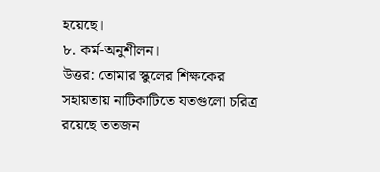হয়েছে।
৮. কর্ম-অনুশীলন।
উত্তর: তোমার স্কুলের শিক্ষকের সহায়তায় নাটিকাটিতে যতগুলো চরিত্র রয়েছে ততজন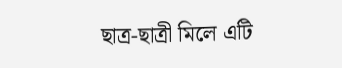ছাত্র-ছাত্রী মিলে এটি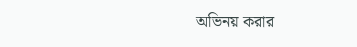অভিনয় করার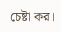চেষ্টা কর।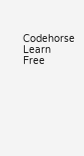Codehorse Learn Free